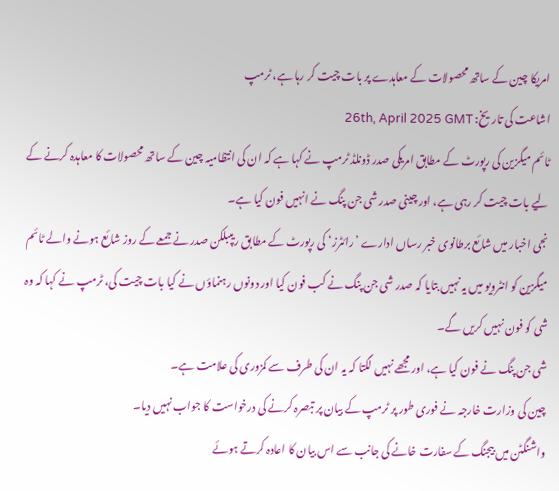امریکا چین کے ساتھ محصولات کے معاہدے پر بات چیت کر رہا ہے، ٹرمپ
اشاعت کی تاریخ: 26th, April 2025 GMT
ٹائم میگزین کی رپورٹ کے مطابق امریکی صدر ڈونلڈ ٹرمپ نے کہا ہے کہ ان کی انتظامیہ چین کے ساتھ محصولات کا معاہدہ کرنے کے لیے بات چیت کر رہی ہے، اور چینی صدر شی جن پنگ نے انہیں فون کیا ہے۔
نجی اخبار میں شائع برطانوی خبر رساں ادارے ’رائٹرز‘ کی رپورٹ کے مطابق ریپبلکن صدر نے جمعے کے روز شائع ہونے والے ٹائم میگزین کو انٹرویو میں یہ نہیں بتایا کہ صدر شی جن پنگ نے کب فون کیا اور دونوں رہنماؤں نے کیا بات چیت کی، ٹرمپ نے کہا کہ وہ شی کو فون نہیں کریں گے۔
شی جن پنگ نے فون کیا ہے، اور مجھے نہیں لگتا کہ یہ ان کی طرف سے کمزوری کی علامت ہے۔
چین کی وزارت خارجہ نے فوری طور پر ٹرمپ کے بیان پر تبصرہ کرنے کی درخواست کا جواب نہیں دیا۔
واشنگٹن میں بیجنگ کے سفارت خانے کی جانب سے اس بیان کا اعادہ کرتے ہوئے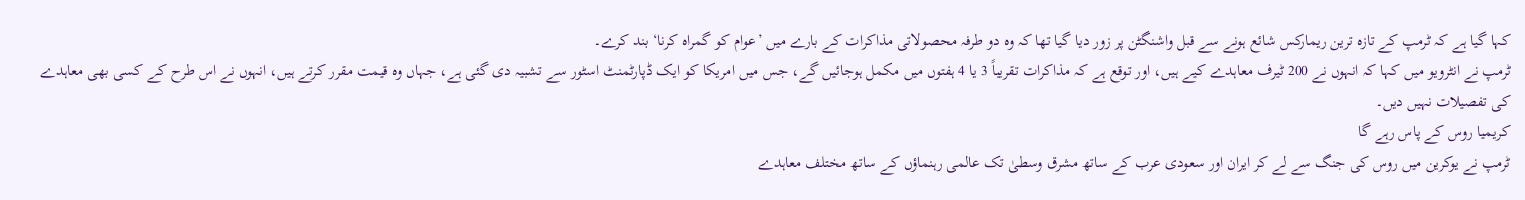کہا گیا ہے کہ ٹرمپ کے تازہ ترین ریمارکس شائع ہونے سے قبل واشنگٹن پر زور دیا گیا تھا کہ وہ دو طرفہ محصولاتی مذاکرات کے بارے میں ’عوام کو گمراہ کرنا‘ بند کرے۔
ٹرمپ نے انٹرویو میں کہا کہ انہوں نے 200 ٹیرف معاہدے کیے ہیں، اور توقع ہے کہ مذاکرات تقریباً 3 یا 4 ہفتوں میں مکمل ہوجائیں گے، جس میں امریکا کو ایک ڈپارٹمنٹ اسٹور سے تشبیہ دی گئی ہے، جہاں وہ قیمت مقرر کرتے ہیں، انہوں نے اس طرح کے کسی بھی معاہدے کی تفصیلات نہیں دیں۔
کریمیا روس کے پاس رہے گا
ٹرمپ نے یوکرین میں روس کی جنگ سے لے کر ایران اور سعودی عرب کے ساتھ مشرق وسطیٰ تک عالمی رہنماؤں کے ساتھ مختلف معاہدے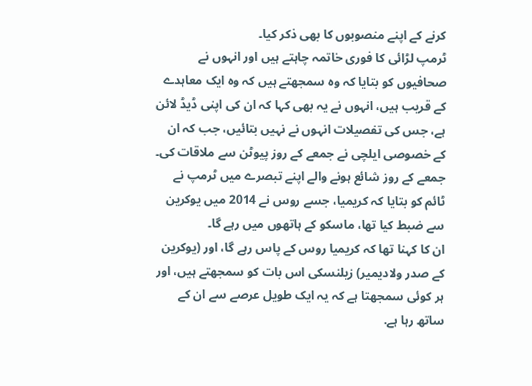کرنے کے اپنے منصوبوں کا بھی ذکر کیا۔
ٹرمپ لڑائی کا فوری خاتمہ چاہتے ہیں اور انہوں نے صحافیوں کو بتایا کہ وہ سمجھتے ہیں کہ وہ ایک معاہدے کے قریب ہیں، انہوں نے یہ بھی کہا کہ ان کی اپنی ڈیڈ لائن ہے، جس کی تفصیلات انہوں نے نہیں بتائیں، جب کہ ان کے خصوصی ایلچی نے جمعے کے روز پیوٹن سے ملاقات کی۔
جمعے کے روز شائع ہونے والے اپنے تبصرے میں ٹرمپ نے ٹائم کو بتایا کہ کریمیا، جسے روس نے 2014 میں یوکرین سے ضبط کیا تھا، ماسکو کے ہاتھوں میں رہے گا۔
ان کا کہنا تھا کہ کریمیا روس کے پاس رہے گا، اور (یوکرین کے صدر ولادیمیر) زیلنسکی اس بات کو سمجھتے ہیں، اور ہر کوئی سمجھتا ہے کہ یہ ایک طویل عرصے سے ان کے ساتھ رہا ہے.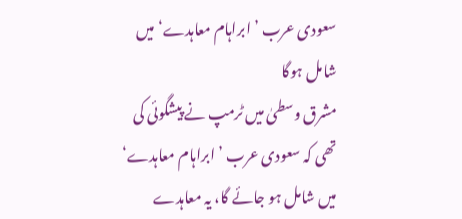سعودی عرب ’ابراہام معاہدے‘ میں شامل ہوگا
مشرق وسطیٰ میں ٹرمپ نے پیشگوئی کی تھی کہ سعودی عرب ’ابراہام معاہدے‘ میں شامل ہو جائے گا، یہ معاہدے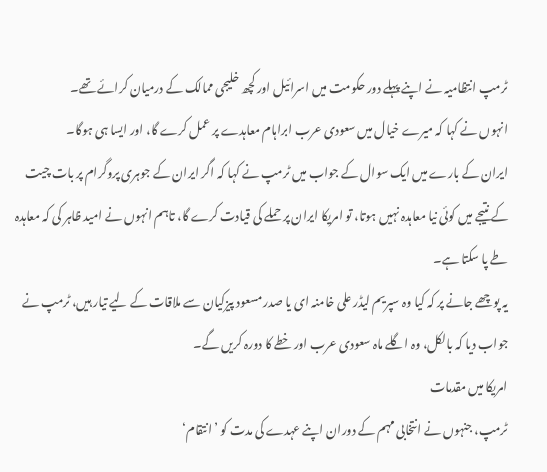ٹرمپ انتظامیہ نے اپنے پہلے دور حکومت میں اسرائیل اور کچھ خلیجی ممالک کے درمیان کرائے تھے۔
انہوں نے کہا کہ میرے خیال میں سعودی عرب ابراہام معاہدے پر عمل کرے گا، اور ایسا ہی ہوگا۔
ایران کے بارے میں ایک سوال کے جواب میں ٹرمپ نے کہا کہ اگر ایران کے جوہری پروگرام پر بات چیت کے نتیجے میں کوئی نیا معاہدہ نہیں ہوتا، تو امریکا ایران پر حملے کی قیادت کرے گا، تاہم انہوں نے امید ظاہر کی کہ معاہدہ طے پا سکتا ہے۔
یہ پوچھے جانے پر کہ کیا وہ سپریم لیڈر علی خامنہ ای یا صدر مسعود پیزکیان سے ملاقات کے لیے تیار ہیں، ٹرمپ نے جواب دیا کہ بالکل، وہ اگلے ماہ سعودی عرب اور خطے کا دورہ کریں گے۔
امریکا میں مقدمات
ٹرمپ، جنہوں نے انتخابی مہم کے دوران اپنے عہدے کی مدت کو ’انتقام‘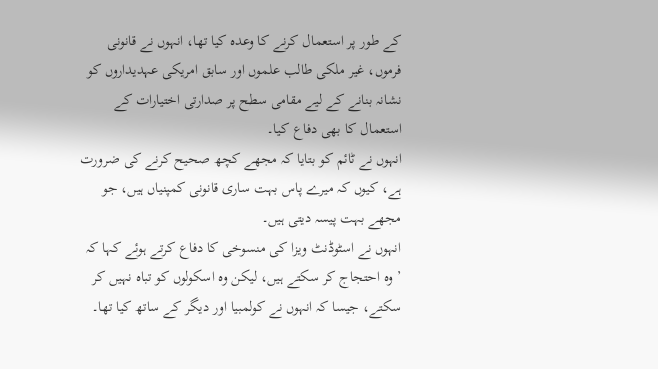کے طور پر استعمال کرنے کا وعدہ کیا تھا، انہوں نے قانونی فرموں، غیر ملکی طالب علموں اور سابق امریکی عہدیداروں کو نشانہ بنانے کے لیے مقامی سطح پر صدارتی اختیارات کے استعمال کا بھی دفاع کیا۔
انہوں نے ٹائم کو بتایا کہ مجھے کچھ صحیح کرنے کی ضرورت ہے، کیوں کہ میرے پاس بہت ساری قانونی کمپنیاں ہیں، جو مجھے بہت پیسہ دیتی ہیں۔
انہوں نے اسٹوڈنٹ ویزا کی منسوخی کا دفاع کرتے ہوئے کہا کہ ’وہ احتجاج کر سکتے ہیں، لیکن وہ اسکولوں کو تباہ نہیں کر سکتے، جیسا کہ انہوں نے کولمبیا اور دیگر کے ساتھ کیا تھا۔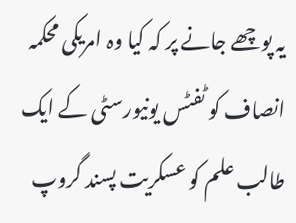یہ پوچھے جانے پر کہ کیا وہ امریکی محکمہ انصاف کو ٹفٹس یونیورسٹی کے ایک طالب علم کو عسکریت پسند گروپ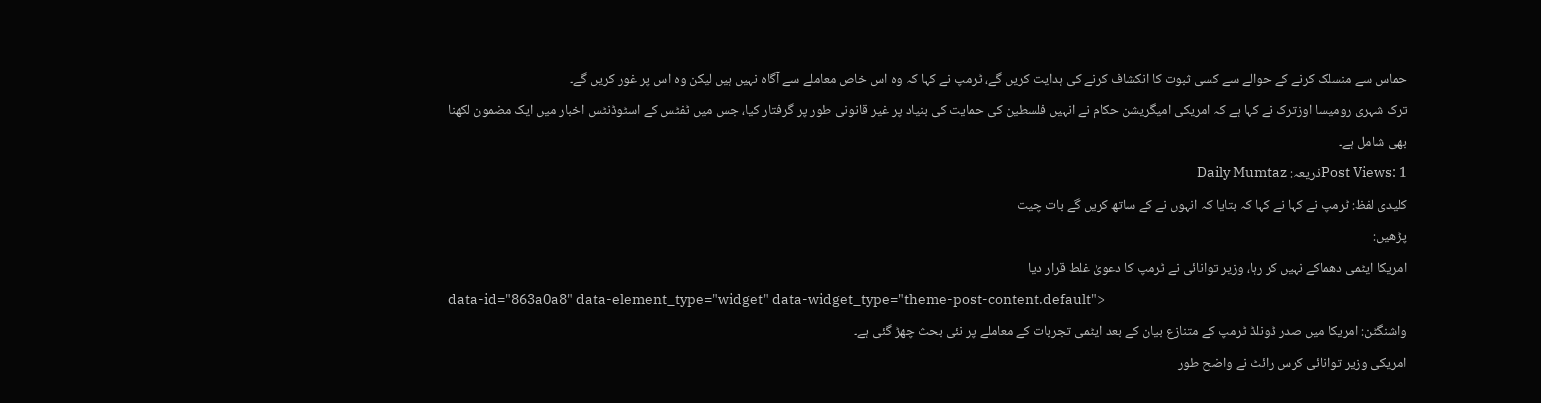حماس سے منسلک کرنے کے حوالے سے کسی ثبوت کا انکشاف کرنے کی ہدایت کریں گے، ٹرمپ نے کہا کہ وہ اس خاص معاملے سے آگاہ نہیں ہیں لیکن وہ اس پر غور کریں گے۔
ترک شہری رومیسا اوزترک نے کہا ہے کہ امریکی امیگریشن حکام نے انہیں فلسطین کی حمایت کی بنیاد پر غیر قانونی طور پر گرفتار کیا، جس میں ٹفٹس کے اسٹوڈنٹس اخبار میں ایک مضمون لکھنا بھی شامل ہے۔
Post Views: 1ذریعہ: Daily Mumtaz
کلیدی لفظ: ٹرمپ نے کہا نے کہا کہ بتایا کہ انہوں نے کے ساتھ کریں گے بات چیت
پڑھیں:
امریکا ایٹمی دھماکے نہیں کر رہا، وزیر توانائی نے ٹرمپ کا دعویٰ غلط قرار دیا
data-id="863a0a8" data-element_type="widget" data-widget_type="theme-post-content.default">
واشنگٹن: امریکا میں صدر ڈونلڈ ٹرمپ کے متنازع بیان کے بعد ایٹمی تجربات کے معاملے پر نئی بحث چھڑ گئی ہے۔
امریکی وزیر توانائی کرس رائٹ نے واضح طور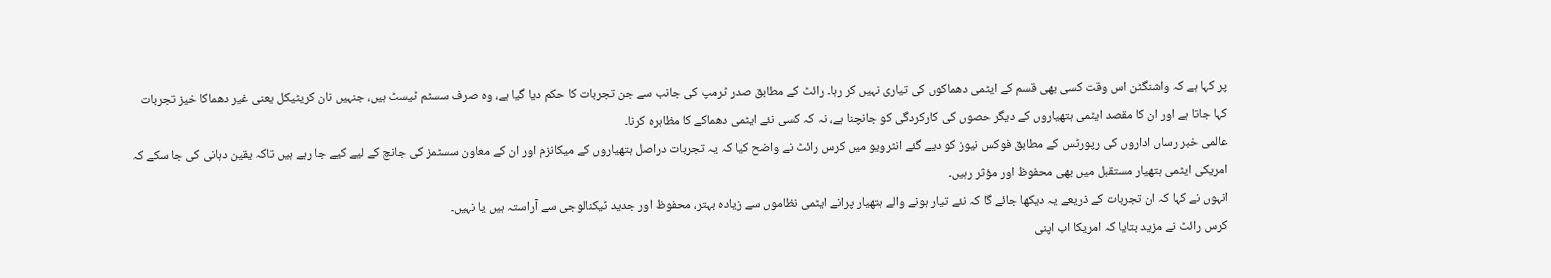پر کہا ہے کہ واشنگٹن اس وقت کسی بھی قسم کے ایٹمی دھماکوں کی تیاری نہیں کر رہا۔ رائٹ کے مطابق صدر ٹرمپ کی جانب سے جن تجربات کا حکم دیا گیا ہے، وہ صرف سسٹم ٹیسٹ ہیں، جنہیں نان کریٹیکل یعنی غیر دھماکا خیز تجربات کہا جاتا ہے اور ان کا مقصد ایٹمی ہتھیاروں کے دیگر حصوں کی کارکردگی کو جانچنا ہے، نہ کہ کسی نئے ایٹمی دھماکے کا مظاہرہ کرنا۔
عالمی خبر رساں اداروں کی رپورٹس کے مطابق فوکس نیوز کو دیے گئے انٹرویو میں کرس رائٹ نے واضح کیا کہ یہ تجربات دراصل ہتھیاروں کے میکانزم اور ان کے معاون سسٹمز کی جانچ کے لیے کیے جا رہے ہیں تاکہ یقین دہانی کی جا سکے کہ امریکی ایٹمی ہتھیار مستقبل میں بھی محفوظ اور مؤثر رہیں۔
انہوں نے کہا کہ ان تجربات کے ذریعے یہ دیکھا جائے گا کہ نئے تیار ہونے والے ہتھیار پرانے ایٹمی نظاموں سے زیادہ بہتر، محفوظ اور جدید ٹیکنالوجی سے آراستہ ہیں یا نہیں۔
کرس رائٹ نے مزید بتایا کہ امریکا اب اپنی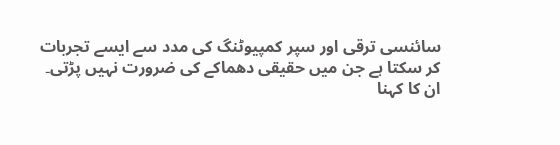سائنسی ترقی اور سپر کمپیوٹنگ کی مدد سے ایسے تجربات کر سکتا ہے جن میں حقیقی دھماکے کی ضرورت نہیں پڑتی۔ ان کا کہنا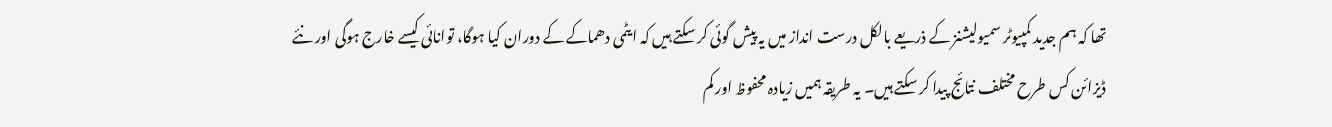تھا کہ ہم جدید کمپیوٹر سمیولیشنز کے ذریعے بالکل درست انداز میں یہ پیش گوئی کر سکتے ہیں کہ ایٹمی دھماکے کے دوران کیا ہوگا، توانائی کیسے خارج ہوگی اور نئے ڈیزائن کس طرح مختلف نتائج پیدا کر سکتے ہیں۔ یہ طریقہ ہمیں زیادہ محفوظ اور کم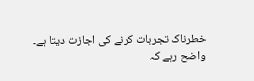خطرناک تجربات کرنے کی اجازت دیتا ہے۔
واضح رہے کہ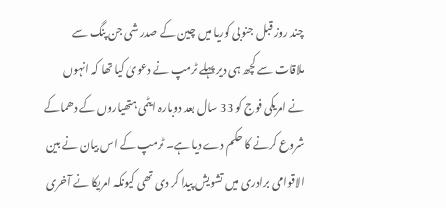چند روز قبل جنوبی کوریا میں چین کے صدر شی جن پنگ سے ملاقات سے کچھ ہی دیر پہلے ٹرمپ نے دعویٰ کیا تھا کہ انہوں نے امریکی فوج کو 33 سال بعد دوبارہ ایٹمی ہتھیاروں کے دھماکے شروع کرنے کا حکم دے دیا ہے۔ ٹرمپ کے اس بیان نے بین الاقوامی برادری میں تشویش پیدا کر دی تھی کیونکہ امریکا نے آخری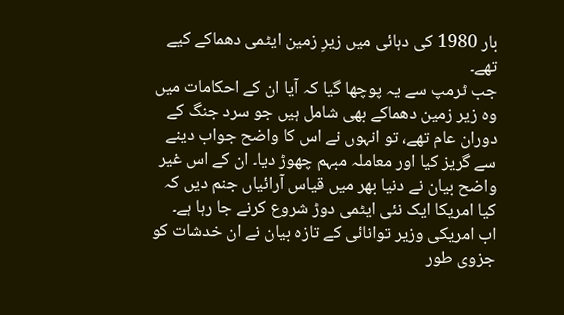بار 1980 کی دہائی میں زیرِ زمین ایٹمی دھماکے کیے تھے۔
جب ٹرمپ سے یہ پوچھا گیا کہ آیا ان کے احکامات میں وہ زیر زمین دھماکے بھی شامل ہیں جو سرد جنگ کے دوران عام تھے، تو انہوں نے اس کا واضح جواب دینے سے گریز کیا اور معاملہ مبہم چھوڑ دیا۔ ان کے اس غیر واضح بیان نے دنیا بھر میں قیاس آرائیاں جنم دیں کہ کیا امریکا ایک نئی ایٹمی دوڑ شروع کرنے جا رہا ہے۔
اب امریکی وزیر توانائی کے تازہ بیان نے ان خدشات کو جزوی طور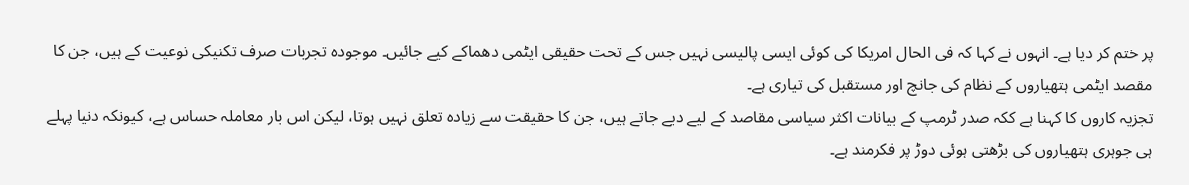پر ختم کر دیا ہے۔ انہوں نے کہا کہ فی الحال امریکا کی کوئی ایسی پالیسی نہیں جس کے تحت حقیقی ایٹمی دھماکے کیے جائیں۔ موجودہ تجربات صرف تکنیکی نوعیت کے ہیں، جن کا مقصد ایٹمی ہتھیاروں کے نظام کی جانچ اور مستقبل کی تیاری ہے۔
تجزیہ کاروں کا کہنا ہے ککہ صدر ٹرمپ کے بیانات اکثر سیاسی مقاصد کے لیے دیے جاتے ہیں، جن کا حقیقت سے زیادہ تعلق نہیں ہوتا، لیکن اس بار معاملہ حساس ہے، کیونکہ دنیا پہلے ہی جوہری ہتھیاروں کی بڑھتی ہوئی دوڑ پر فکرمند ہے۔